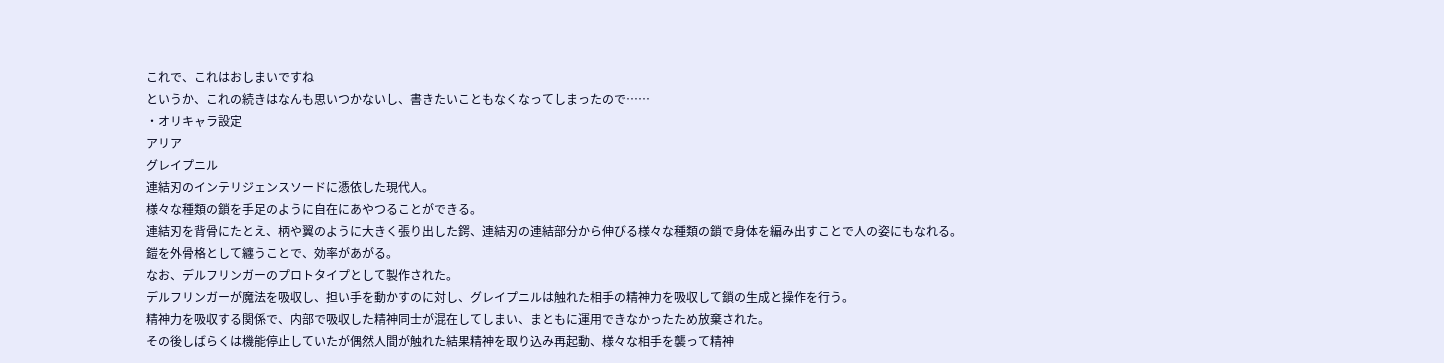これで、これはおしまいですね
というか、これの続きはなんも思いつかないし、書きたいこともなくなってしまったので……
・オリキャラ設定
アリア
グレイプニル
連結刃のインテリジェンスソードに憑依した現代人。
様々な種類の鎖を手足のように自在にあやつることができる。
連結刃を背骨にたとえ、柄や翼のように大きく張り出した鍔、連結刃の連結部分から伸びる様々な種類の鎖で身体を編み出すことで人の姿にもなれる。
鎧を外骨格として纏うことで、効率があがる。
なお、デルフリンガーのプロトタイプとして製作された。
デルフリンガーが魔法を吸収し、担い手を動かすのに対し、グレイプニルは触れた相手の精神力を吸収して鎖の生成と操作を行う。
精神力を吸収する関係で、内部で吸収した精神同士が混在してしまい、まともに運用できなかったため放棄された。
その後しばらくは機能停止していたが偶然人間が触れた結果精神を取り込み再起動、様々な相手を襲って精神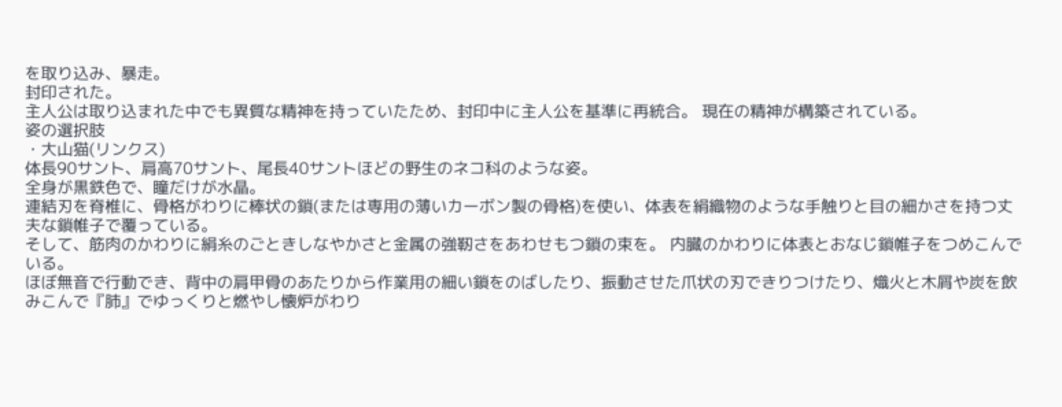を取り込み、暴走。
封印された。
主人公は取り込まれた中でも異質な精神を持っていたため、封印中に主人公を基準に再統合。 現在の精神が構築されている。
姿の選択肢
・大山猫(リンクス)
体長90サント、肩高70サント、尾長40サントほどの野生のネコ科のような姿。
全身が黒鉄色で、瞳だけが水晶。
連結刃を脊椎に、骨格がわりに棒状の鎖(または専用の薄いカーボン製の骨格)を使い、体表を絹織物のような手触りと目の細かさを持つ丈夫な鎖帷子で覆っている。
そして、筋肉のかわりに絹糸のごときしなやかさと金属の強靭さをあわせもつ鎖の束を。 内臓のかわりに体表とおなじ鎖帷子をつめこんでいる。
ほぼ無音で行動でき、背中の肩甲骨のあたりから作業用の細い鎖をのばしたり、振動させた爪状の刃できりつけたり、熾火と木屑や炭を飲みこんで『肺』でゆっくりと燃やし懐炉がわり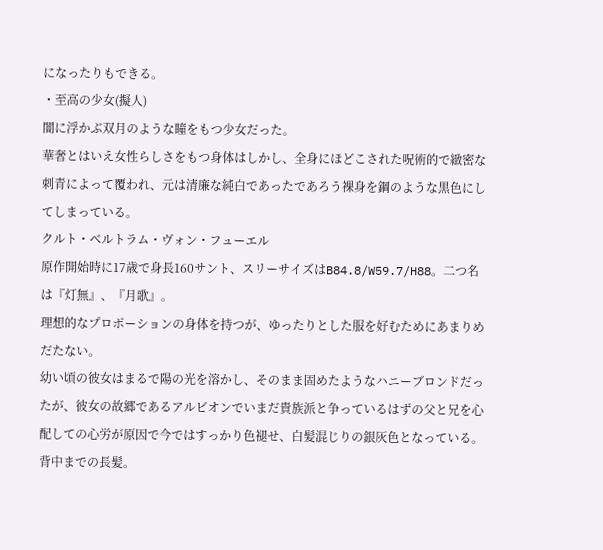になったりもできる。
・至高の少女(擬人)
闇に浮かぶ双月のような瞳をもつ少女だった。
華奢とはいえ女性らしさをもつ身体はしかし、全身にほどこされた呪術的で緻密な刺青によって覆われ、元は清廉な純白であったであろう裸身を鋼のような黒色にしてしまっている。
クルト・ベルトラム・ヴォン・フューエル
原作開始時に17歳で身長160サント、スリーサイズはB84.8/W59.7/H88。二つ名は『灯無』、『月歌』。
理想的なプロポーションの身体を持つが、ゆったりとした服を好むためにあまりめだたない。
幼い頃の彼女はまるで陽の光を溶かし、そのまま固めたようなハニーブロンドだったが、彼女の故郷であるアルビオンでいまだ貴族派と争っているはずの父と兄を心配しての心労が原因で今ではすっかり色褪せ、白髪混じりの銀灰色となっている。
背中までの長髪。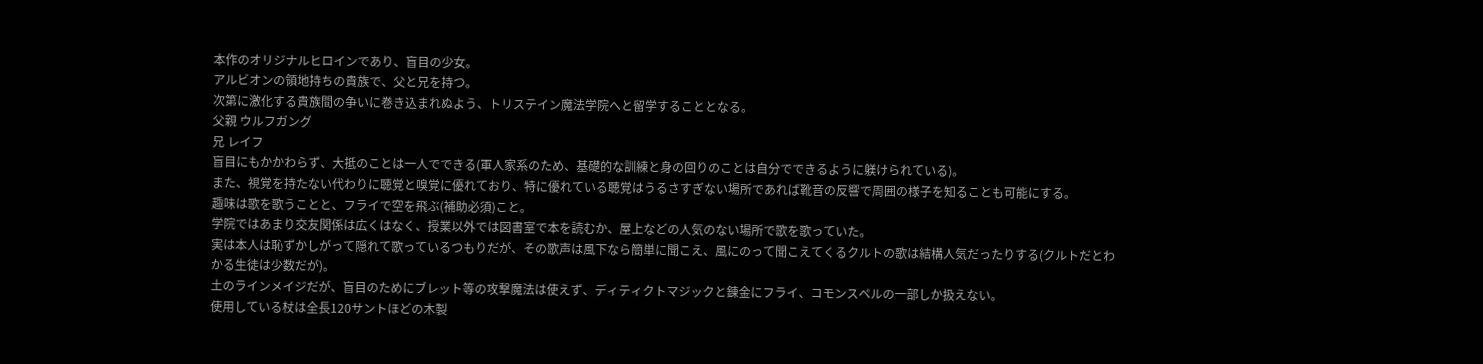本作のオリジナルヒロインであり、盲目の少女。
アルビオンの領地持ちの貴族で、父と兄を持つ。
次第に激化する貴族間の争いに巻き込まれぬよう、トリステイン魔法学院へと留学することとなる。
父親 ウルフガング
兄 レイフ
盲目にもかかわらず、大抵のことは一人でできる(軍人家系のため、基礎的な訓練と身の回りのことは自分でできるように躾けられている)。
また、視覚を持たない代わりに聴覚と嗅覚に優れており、特に優れている聴覚はうるさすぎない場所であれば靴音の反響で周囲の様子を知ることも可能にする。
趣味は歌を歌うことと、フライで空を飛ぶ(補助必須)こと。
学院ではあまり交友関係は広くはなく、授業以外では図書室で本を読むか、屋上などの人気のない場所で歌を歌っていた。
実は本人は恥ずかしがって隠れて歌っているつもりだが、その歌声は風下なら簡単に聞こえ、風にのって聞こえてくるクルトの歌は結構人気だったりする(クルトだとわかる生徒は少数だが)。
土のラインメイジだが、盲目のためにブレット等の攻撃魔法は使えず、ディティクトマジックと錬金にフライ、コモンスペルの一部しか扱えない。
使用している杖は全長120サントほどの木製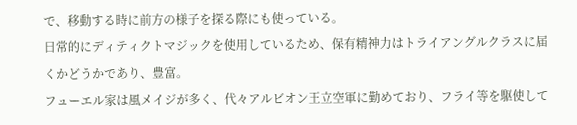で、移動する時に前方の様子を探る際にも使っている。
日常的にディティクトマジックを使用しているため、保有精神力はトライアングルクラスに届くかどうかであり、豊富。
フューエル家は風メイジが多く、代々アルビオン王立空軍に勤めており、フライ等を駆使して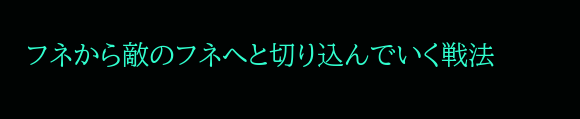フネから敵のフネへと切り込んでいく戦法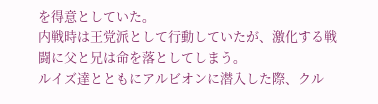を得意としていた。
内戦時は王党派として行動していたが、激化する戦闘に父と兄は命を落としてしまう。
ルイズ達とともにアルビオンに潜入した際、クル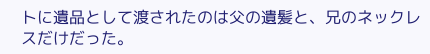トに遺品として渡されたのは父の遺髪と、兄のネックレスだけだった。